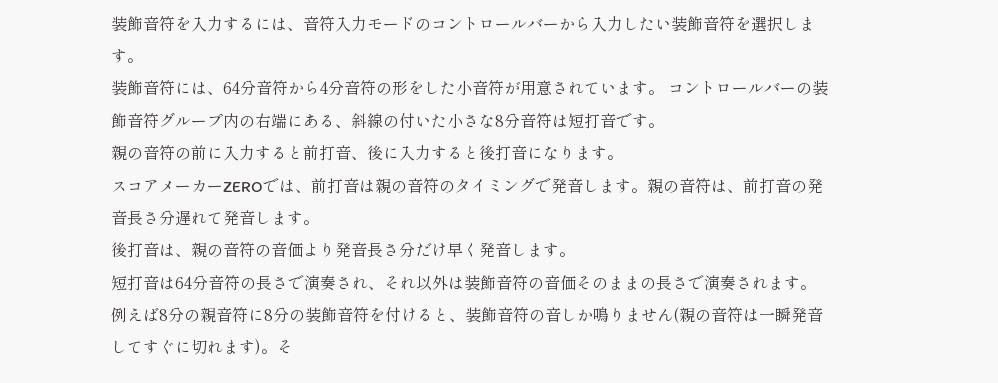装飾音符を入力するには、音符入力モードのコントロールバーから入力したい装飾音符を選択します。
装飾音符には、64分音符から4分音符の形をした小音符が用意されています。 コントロールバーの装飾音符グループ内の右端にある、斜線の付いた小さな8分音符は短打音です。
親の音符の前に入力すると前打音、後に入力すると後打音になります。
スコアメーカーZEROでは、前打音は親の音符のタイミングで発音します。親の音符は、前打音の発音長さ分遅れて発音します。
後打音は、親の音符の音価より発音長さ分だけ早く発音します。
短打音は64分音符の長さで演奏され、それ以外は装飾音符の音価そのままの長さで演奏されます。
例えば8分の親音符に8分の装飾音符を付けると、装飾音符の音しか鳴りません(親の音符は一瞬発音してすぐに切れます)。そ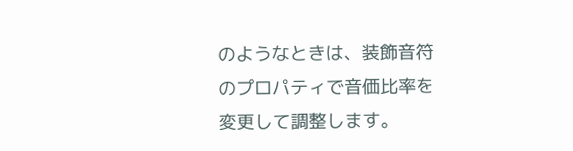のようなときは、装飾音符のプロパティで音価比率を変更して調整します。